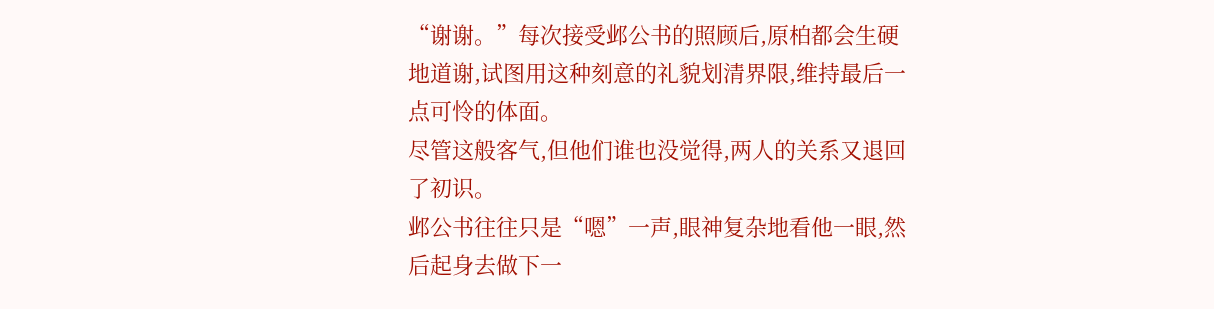“谢谢。”每次接受邺公书的照顾后,原柏都会生硬地道谢,试图用这种刻意的礼貌划清界限,维持最后一点可怜的体面。
尽管这般客气,但他们谁也没觉得,两人的关系又退回了初识。
邺公书往往只是“嗯”一声,眼神复杂地看他一眼,然后起身去做下一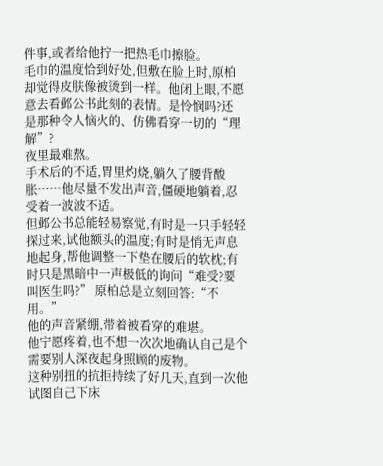件事,或者给他拧一把热毛巾擦脸。
毛巾的温度恰到好处,但敷在脸上时,原柏却觉得皮肤像被烫到一样。他闭上眼,不愿意去看邺公书此刻的表情。是怜悯吗?还是那种令人恼火的、仿佛看穿一切的“理解”?
夜里最难熬。
手术后的不适,胃里灼烧,躺久了腰背酸胀……他尽量不发出声音,僵硬地躺着,忍受着一波波不适。
但邺公书总能轻易察觉,有时是一只手轻轻探过来,试他额头的温度;有时是悄无声息地起身,帮他调整一下垫在腰后的软枕;有时只是黑暗中一声极低的询问“难受?要叫医生吗?” 原柏总是立刻回答:“不用。”
他的声音紧绷,带着被看穿的难堪。
他宁愿疼着,也不想一次次地确认自己是个需要别人深夜起身照顾的废物。
这种别扭的抗拒持续了好几天,直到一次他试图自己下床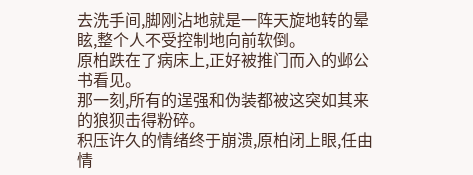去洗手间,脚刚沾地就是一阵天旋地转的晕眩,整个人不受控制地向前软倒。
原柏跌在了病床上,正好被推门而入的邺公书看见。
那一刻,所有的逞强和伪装都被这突如其来的狼狈击得粉碎。
积压许久的情绪终于崩溃,原柏闭上眼,任由情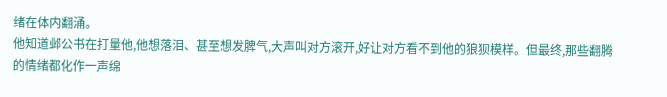绪在体内翻涌。
他知道邺公书在打量他,他想落泪、甚至想发脾气,大声叫对方滚开,好让对方看不到他的狼狈模样。但最终,那些翻腾的情绪都化作一声绵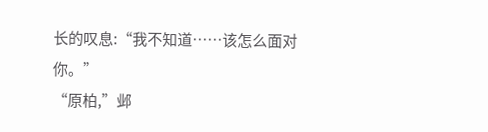长的叹息:“我不知道……该怎么面对你。”
“原柏,”邺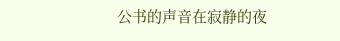公书的声音在寂静的夜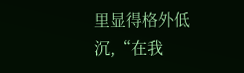里显得格外低沉,“在我